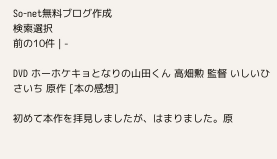So-net無料ブログ作成
検索選択
前の10件 | -

DVD ホーホケキョとなりの山田くん 高畑勲 監督 いしいひさいち 原作 [本の感想]

初めて本作を拝見しましたが、はまりました。原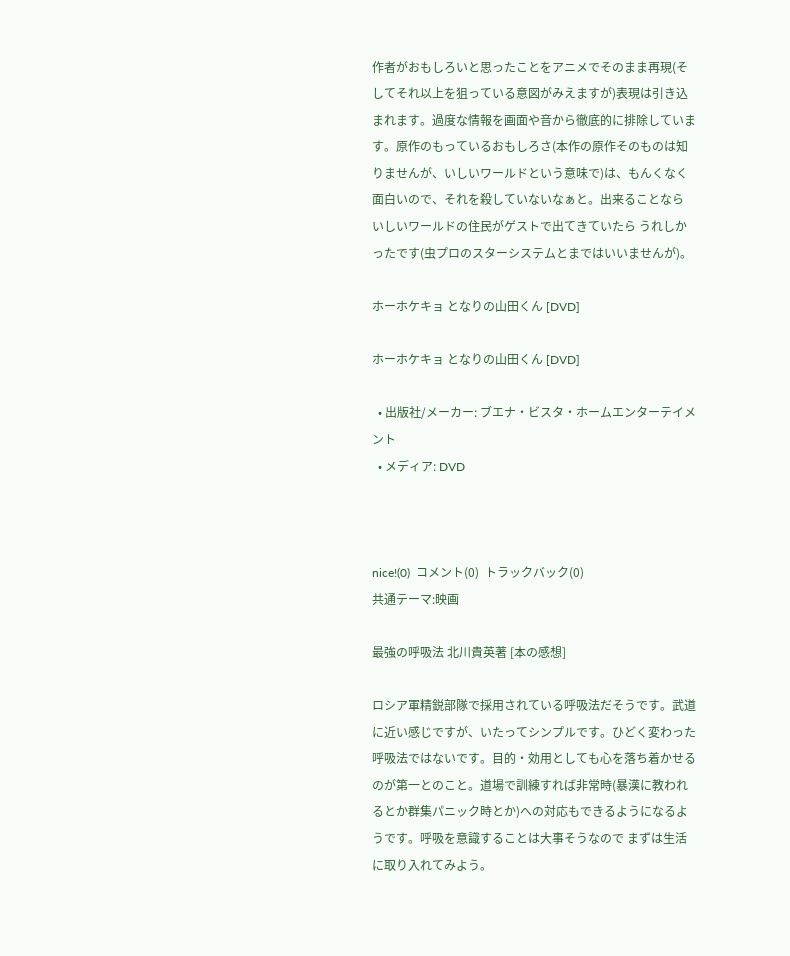作者がおもしろいと思ったことをアニメでそのまま再現(そしてそれ以上を狙っている意図がみえますが)表現は引き込まれます。過度な情報を画面や音から徹底的に排除しています。原作のもっているおもしろさ(本作の原作そのものは知りませんが、いしいワールドという意味で)は、もんくなく面白いので、それを殺していないなぁと。出来ることなら いしいワールドの住民がゲストで出てきていたら うれしかったです(虫プロのスターシステムとまではいいませんが)。

ホーホケキョ となりの山田くん [DVD]

ホーホケキョ となりの山田くん [DVD]

  • 出版社/メーカー: ブエナ・ビスタ・ホームエンターテイメント
  • メディア: DVD



nice!(0)  コメント(0)  トラックバック(0)
共通テーマ:映画

最強の呼吸法 北川貴英著 [本の感想]

ロシア軍精鋭部隊で採用されている呼吸法だそうです。武道に近い感じですが、いたってシンプルです。ひどく変わった呼吸法ではないです。目的・効用としても心を落ち着かせるのが第一とのこと。道場で訓練すれば非常時(暴漢に教われるとか群集パニック時とか)への対応もできるようになるようです。呼吸を意識することは大事そうなので まずは生活に取り入れてみよう。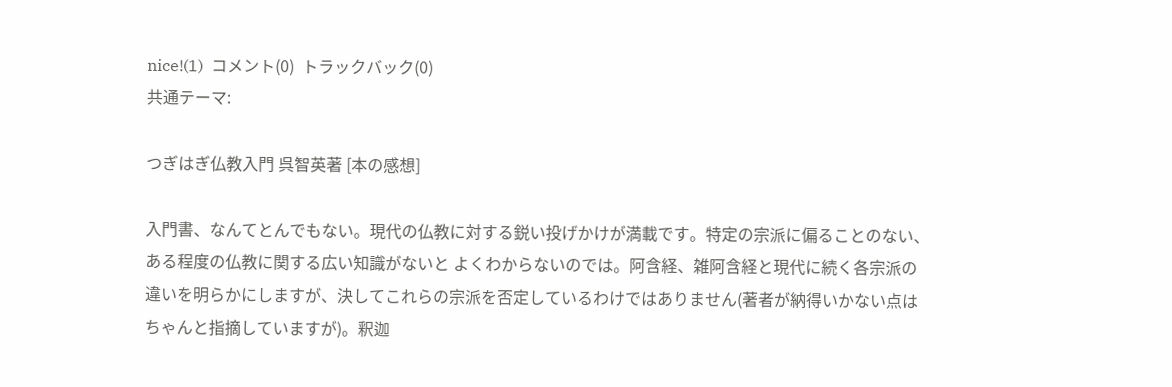nice!(1)  コメント(0)  トラックバック(0)
共通テーマ:

つぎはぎ仏教入門 呉智英著 [本の感想]

入門書、なんてとんでもない。現代の仏教に対する鋭い投げかけが満載です。特定の宗派に偏ることのない、ある程度の仏教に関する広い知識がないと よくわからないのでは。阿含経、雑阿含経と現代に続く各宗派の違いを明らかにしますが、決してこれらの宗派を否定しているわけではありません(著者が納得いかない点は ちゃんと指摘していますが)。釈迦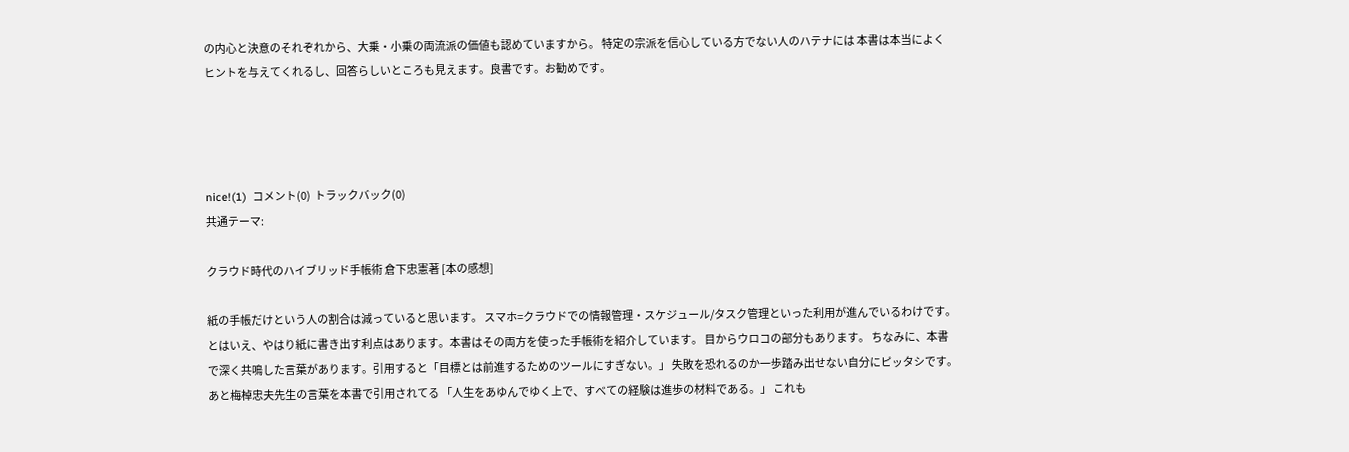の内心と決意のそれぞれから、大乗・小乗の両流派の価値も認めていますから。 特定の宗派を信心している方でない人のハテナには 本書は本当によくヒントを与えてくれるし、回答らしいところも見えます。良書です。お勧めです。




nice!(1)  コメント(0)  トラックバック(0)
共通テーマ:

クラウド時代のハイブリッド手帳術 倉下忠憲著 [本の感想]

紙の手帳だけという人の割合は減っていると思います。 スマホ=クラウドでの情報管理・スケジュール/タスク管理といった利用が進んでいるわけです。とはいえ、やはり紙に書き出す利点はあります。本書はその両方を使った手帳術を紹介しています。 目からウロコの部分もあります。 ちなみに、本書で深く共鳴した言葉があります。引用すると「目標とは前進するためのツールにすぎない。」 失敗を恐れるのか一歩踏み出せない自分にピッタシです。あと梅棹忠夫先生の言葉を本書で引用されてる 「人生をあゆんでゆく上で、すべての経験は進歩の材料である。」 これも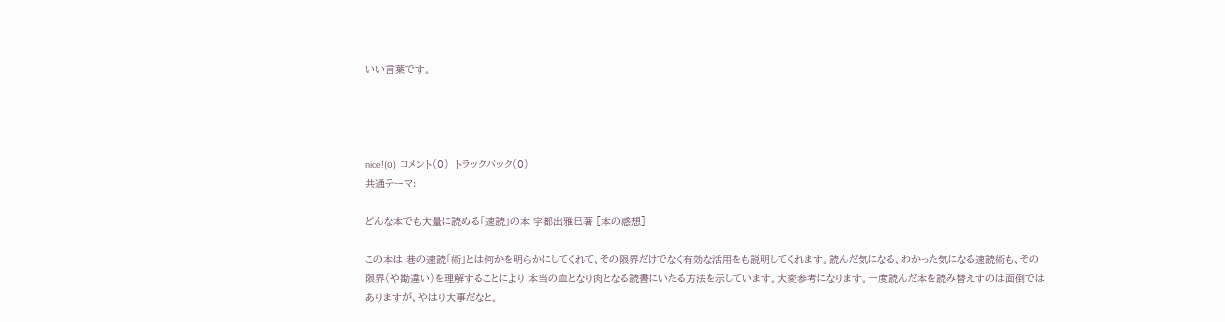いい言葉です。




nice!(0)  コメント(0)  トラックバック(0)
共通テーマ:

どんな本でも大量に読める「速読」の本 宇都出雅巳著 [本の感想]

この本は 巷の速読「術」とは何かを明らかにしてくれて、その限界だけでなく有効な活用をも説明してくれます。読んだ気になる、わかった気になる速読術も、その限界(や勘違い)を理解することにより 本当の血となり肉となる読書にいたる方法を示しています。大変参考になります。一度読んだ本を読み替えすのは面倒ではありますが、やはり大事だなと。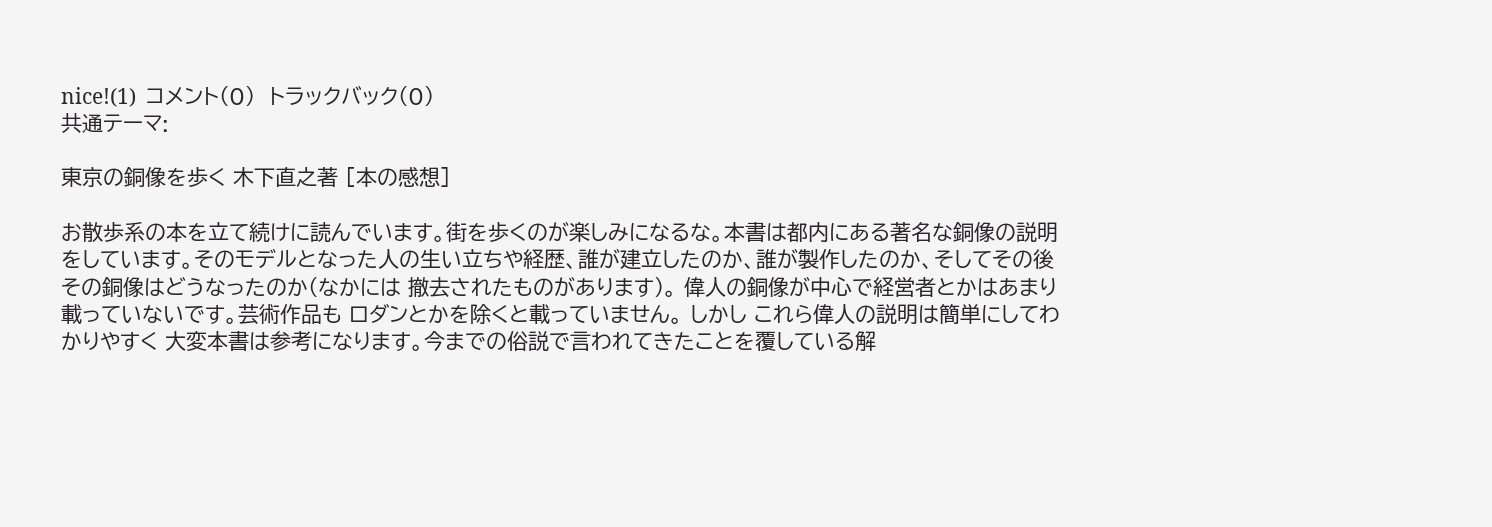nice!(1)  コメント(0)  トラックバック(0)
共通テーマ:

東京の銅像を歩く 木下直之著 [本の感想]

お散歩系の本を立て続けに読んでいます。街を歩くのが楽しみになるな。本書は都内にある著名な銅像の説明をしています。そのモデルとなった人の生い立ちや経歴、誰が建立したのか、誰が製作したのか、そしてその後 その銅像はどうなったのか(なかには 撤去されたものがあります)。 偉人の銅像が中心で経営者とかはあまり載っていないです。芸術作品も ロダンとかを除くと載っていません。 しかし これら偉人の説明は簡単にしてわかりやすく 大変本書は参考になります。今までの俗説で言われてきたことを覆している解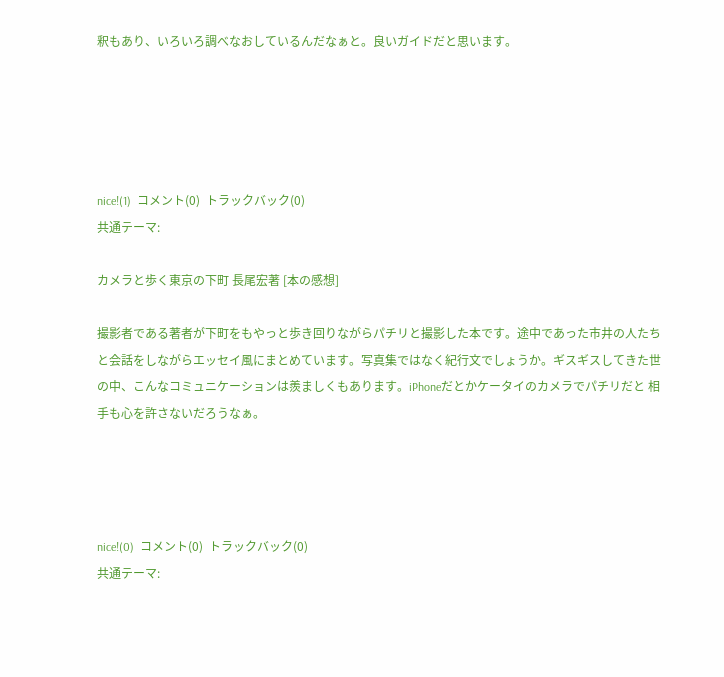釈もあり、いろいろ調べなおしているんだなぁと。良いガイドだと思います。





nice!(1)  コメント(0)  トラックバック(0)
共通テーマ:

カメラと歩く東京の下町 長尾宏著 [本の感想]

撮影者である著者が下町をもやっと歩き回りながらパチリと撮影した本です。途中であった市井の人たちと会話をしながらエッセイ風にまとめています。写真集ではなく紀行文でしょうか。ギスギスしてきた世の中、こんなコミュニケーションは羨ましくもあります。iPhoneだとかケータイのカメラでパチリだと 相手も心を許さないだろうなぁ。




nice!(0)  コメント(0)  トラックバック(0)
共通テーマ: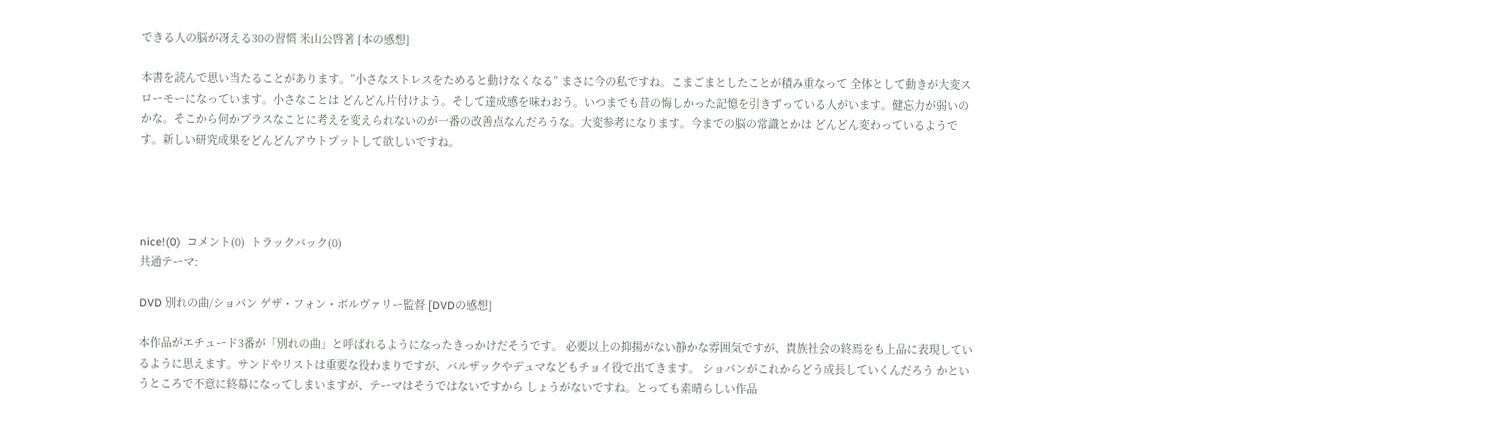できる人の脳が冴える30の習慣 米山公啓著 [本の感想]

本書を読んで思い当たることがあります。”小さなストレスをためると動けなくなる” まさに今の私ですね。こまごまとしたことが積み重なって 全体として動きが大変スローモーになっています。小さなことは どんどん片付けよう。そして達成感を味わおう。いつまでも昔の悔しかった記憶を引きずっている人がいます。健忘力が弱いのかな。そこから何かプラスなことに考えを変えられないのが一番の改善点なんだろうな。大変参考になります。今までの脳の常識とかは どんどん変わっているようです。新しい研究成果をどんどんアウトプットして欲しいですね。




nice!(0)  コメント(0)  トラックバック(0)
共通テーマ:

DVD 別れの曲/ショパン ゲザ・フォン・ボルヴァリー監督 [DVDの感想]

本作品がエチュード3番が「別れの曲」と呼ばれるようになったきっかけだそうです。 必要以上の抑揚がない静かな雰囲気ですが、貴族社会の終焉をも上品に表現しているように思えます。サンドやリストは重要な役わまりですが、バルザックやデュマなどもチョイ役で出てきます。 ショパンがこれからどう成長していくんだろう かというところで不意に終幕になってしまいますが、テーマはそうではないですから しょうがないですね。とっても素晴らしい作品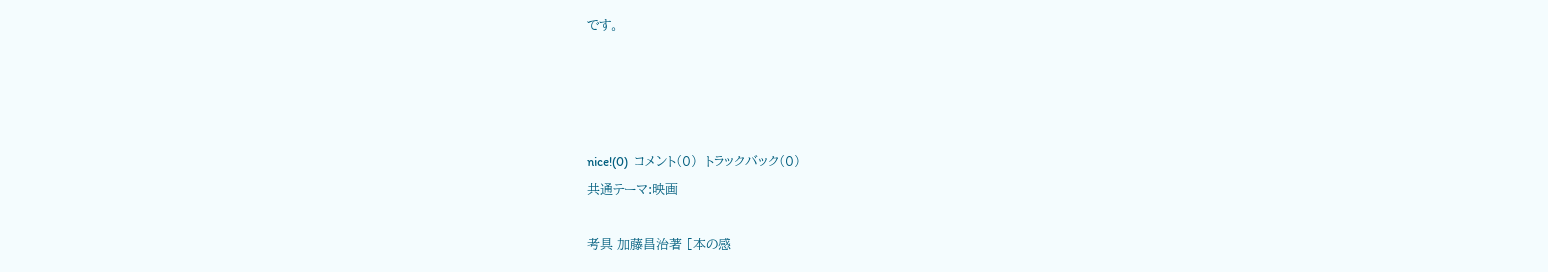です。




nice!(0)  コメント(0)  トラックバック(0)
共通テーマ:映画

考具 加藤昌治著 [本の感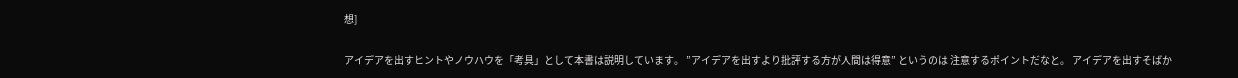想]

アイデアを出すヒントやノウハウを「考具」として本書は説明しています。 ”アイデアを出すより批評する方が人間は得意” というのは 注意するポイントだなと。 アイデアを出すそばか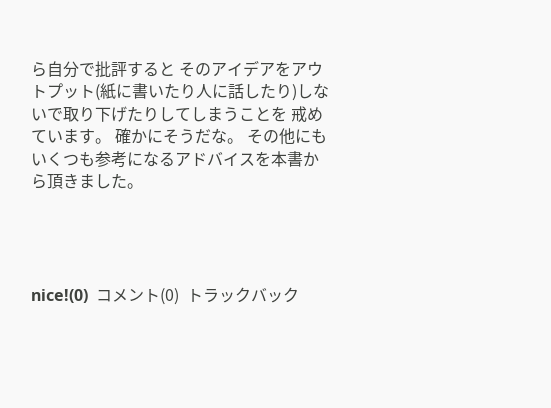ら自分で批評すると そのアイデアをアウトプット(紙に書いたり人に話したり)しないで取り下げたりしてしまうことを 戒めています。 確かにそうだな。 その他にも いくつも参考になるアドバイスを本書から頂きました。




nice!(0)  コメント(0)  トラックバック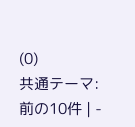(0)
共通テーマ:
前の10件 | -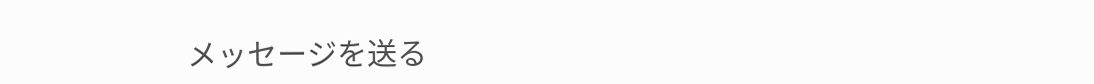メッセージを送る